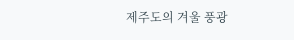제주도의 겨울 풍광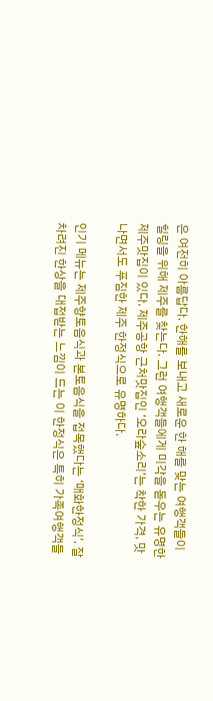은 여전히 아름답다. 한해를 보내고 새로운 한 해를 맞는 여행객들이 힐링을 위해 제주를 찾는다. 그런 여행객들에게 미각을 돋우는 유명한 제주맛집이 있다. 제주공항 근처맛집인 ‘오라숲소리’는 착한 가격, 맛나면서도 푸짐한 제주 한정식으로 유명하다.

인기 메뉴는 제주향토음식과 본토음식을 접목했다는 ‘매화한정식’. 잘 차려진 한상을 대접받는 느낌이 드는 이 한정식은 특히 가족여행객들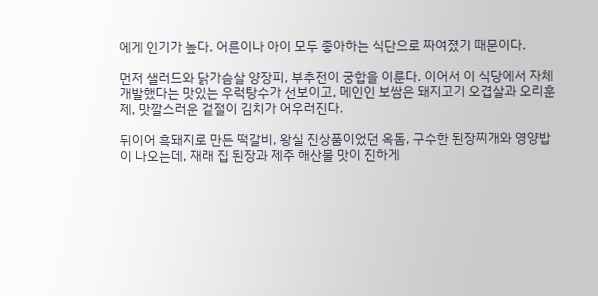에게 인기가 높다. 어른이나 아이 모두 좋아하는 식단으로 짜여졌기 때문이다.

먼저 샐러드와 닭가슴살 양장피, 부추전이 궁합을 이룬다. 이어서 이 식당에서 자체 개발했다는 맛있는 우럭탕수가 선보이고, 메인인 보쌈은 돼지고기 오겹살과 오리훈제, 맛깔스러운 겉절이 김치가 어우러진다.

뒤이어 흑돼지로 만든 떡갈비, 왕실 진상품이었던 옥돔, 구수한 된장찌개와 영양밥이 나오는데, 재래 집 된장과 제주 해산물 맛이 진하게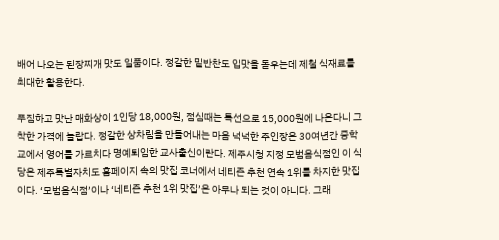배어 나오는 된장찌개 맛도 일품이다. 정갈한 밑반찬도 입맛을 돋우는데 제철 식재료를 최대한 활용한다.

푸짐하고 맛난 매화상이 1인당 18,000원, 점심때는 특선으로 15,000원에 나온다니 그 착한 가격에 놀랍다. 정갈한 상차림을 만들어내는 마음 넉넉한 주인장은 30여년간 중학교에서 영어를 가르치다 명예퇴임한 교사출신이란다. 제주시청 지정 모범음식점인 이 식당은 제주특별자치도 홈페이지 속의 맛집 코너에서 네티즌 추천 연속 1위를 차지한 맛집이다. ‘모범음식점’이나 ‘네티즌 추천 1위 맛집’은 아무나 되는 것이 아니다. 그래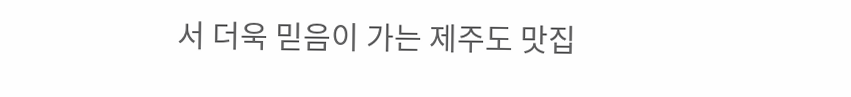서 더욱 믿음이 가는 제주도 맛집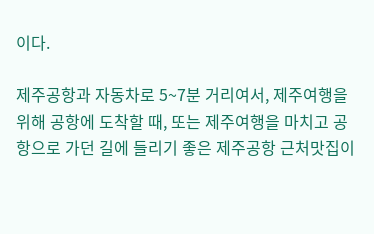이다.

제주공항과 자동차로 5~7분 거리여서, 제주여행을 위해 공항에 도착할 때, 또는 제주여행을 마치고 공항으로 가던 길에 들리기 좋은 제주공항 근처맛집이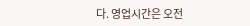다. 영업시간은 오전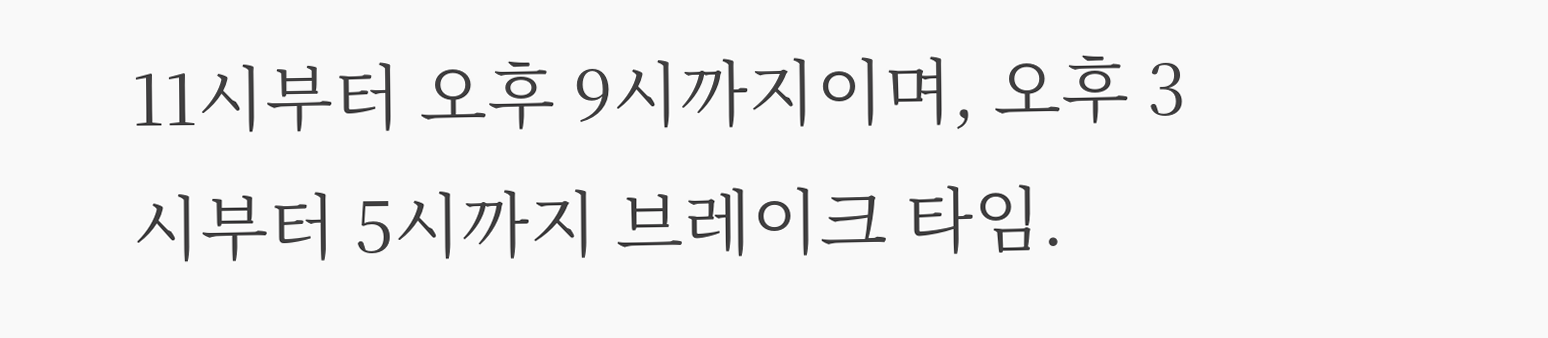11시부터 오후 9시까지이며, 오후 3시부터 5시까지 브레이크 타임.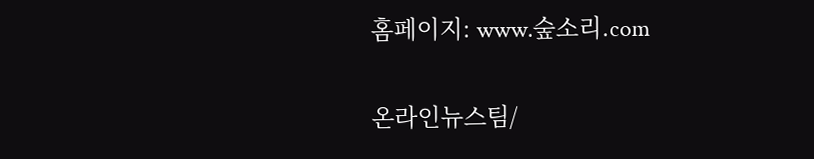홈페이지: www.숲소리.com

온라인뉴스팀/